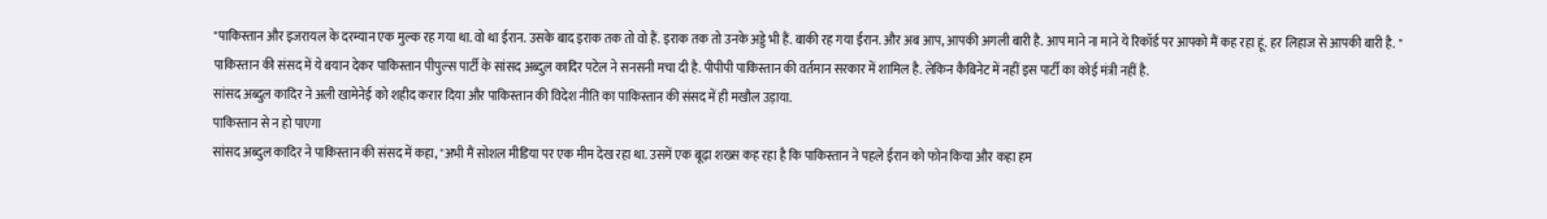"पाकिस्तान और इजरायल के दरम्यान एक मुल्क रह गया था. वो था ईरान. उसके बाद इराक तक तो वो हैं. इराक तक तो उनके अड्डे भी हैं. बाकी रह गया ईरान. और अब आप, आपकी अगली बारी है. आप माने ना माने ये रिकॉर्ड पर आपको मैं कह रहा हूं. हर लिहाज से आपकी बारी है. "
पाकिस्तान की संसद में ये बयान देकर पाकिस्तान पीपुल्स पार्टी के सांसद अब्दुल कादिर पटेल ने सनसनी मचा दी है. पीपीपी पाकिस्तान की वर्तमान सरकार में शामिल है. लेकिन कैबिनेट में नहीं इस पार्टी का कोई मंत्री नहीं है.
सांसद अब्दुल कादिर ने अली खामेनेई को शहीद करार दिया और पाकिस्तान की विदेश नीति का पाकिस्तान की संसद में ही मखौल उड़ाया.
पाकिस्तान से न हो पाएगा
सांसद अब्दुल कादिर ने पाकिस्तान की संसद में कहा, "अभी मैं सोशल मीडिया पर एक मीम देख रहा था. उसमें एक बूढ़ा शख्स कह रहा है कि पाकिस्तान ने पहले ईरान को फोन किया और कहा हम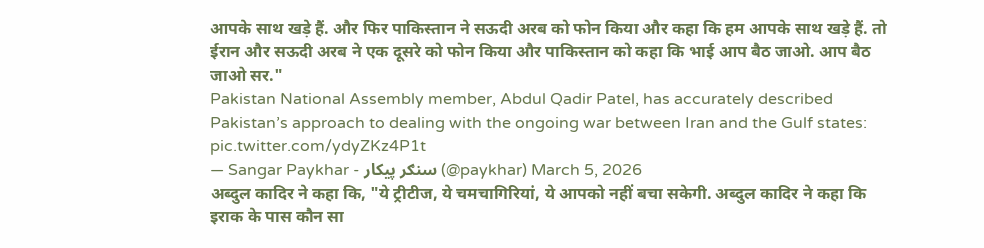आपके साथ खड़े हैं. और फिर पाकिस्तान ने सऊदी अरब को फोन किया और कहा कि हम आपके साथ खड़े हैं. तो ईरान और सऊदी अरब ने एक दूसरे को फोन किया और पाकिस्तान को कहा कि भाई आप बैठ जाओ. आप बैठ जाओ सर."
Pakistan National Assembly member, Abdul Qadir Patel, has accurately described Pakistan’s approach to dealing with the ongoing war between Iran and the Gulf states: pic.twitter.com/ydyZKz4P1t
— Sangar Paykhar - سنګر پیکار (@paykhar) March 5, 2026
अब्दुल कादिर ने कहा कि, "ये ट्रीटीज, ये चमचागिरियां, ये आपको नहीं बचा सकेगी. अब्दुल कादिर ने कहा कि इराक के पास कौन सा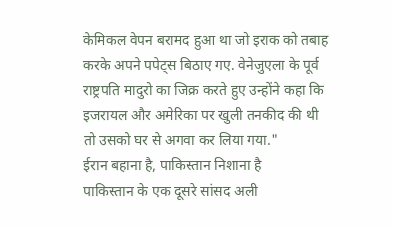केमिकल वेपन बरामद हुआ था जो इराक को तबाह करके अपने पपेट्स बिठाए गए. वेनेजुएला के पूर्व राष्ट्रपति मादुरो का जिक्र करते हुए उन्होंने कहा कि इजरायल और अमेरिका पर खुली तनकीद की थी तो उसको घर से अगवा कर लिया गया."
ईरान बहाना है, पाकिस्तान निशाना है
पाकिस्तान के एक दूसरे सांसद अली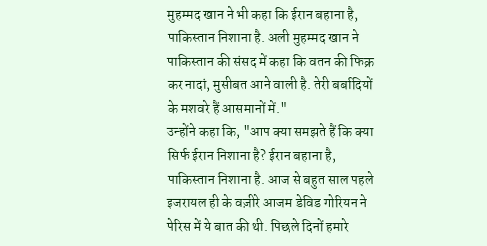मुहम्मद खान ने भी कहा कि ईरान बहाना है, पाकिस्तान निशाना है. अली मुहम्मद खान ने पाकिस्तान की संसद में कहा कि वतन की फिक्र कर नादां, मुसीबत आने वाली है. तेरी बर्बादियों के मशवरे हैं आसमानों में."
उन्होंने कहा कि, "आप क्या समझते हैं कि क्या सिर्फ ईरान निशाना है? ईरान बहाना है, पाकिस्तान निशाना है. आज से बहुत साल पहले इजरायल ही के वज़ीरे आजम डेविड गोरियन ने पेरिस में ये बात की थी. पिछले दिनों हमारे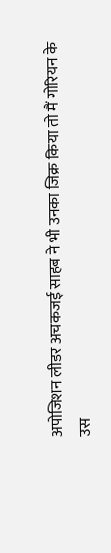अपोजिशन लीडर अचकजई साहब ने भी उनका जिक्र किया तो मैं गोरियन के उस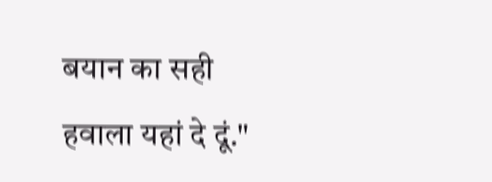बयान का सही हवाला यहां दे दूं."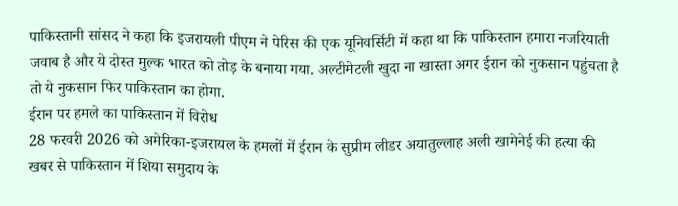पाकिस्तानी सांसद ने कहा कि इजरायली पीएम ने पेरिस की एक यूनिवर्सिटी में कहा था कि पाकिस्तान हमारा नजरियाती जवाब है और ये दोस्त मुल्क भारत को तोड़ के बनाया गया. अल्टीमेटली खुदा ना खास्ता अगर ईरान को नुकसान पहुंचता है तो ये नुकसान फिर पाकिस्तान का होगा.
ईरान पर हमले का पाकिस्तान में विरोध
28 फरवरी 2026 को अमेरिका-इजरायल के हमलों में ईरान के सुप्रीम लीडर अयातुल्लाह अली खामेनेई की हत्या की खबर से पाकिस्तान में शिया समुदाय के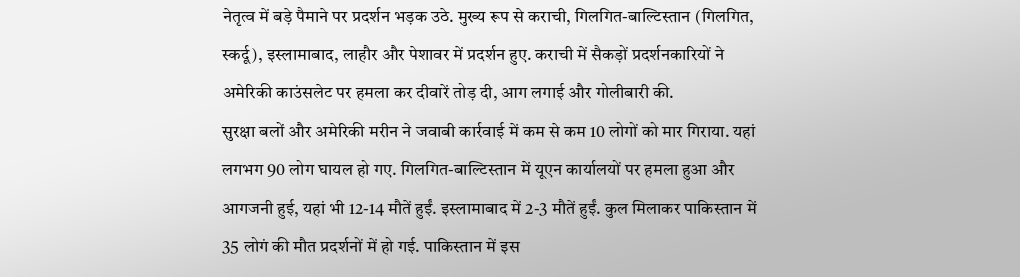नेतृत्व में बड़े पैमाने पर प्रदर्शन भड़क उठे. मुख्य रूप से कराची, गिलगित-बाल्टिस्तान (गिलगित, स्कर्दू), इस्लामाबाद, लाहौर और पेशावर में प्रदर्शन हुए. कराची में सैकड़ों प्रदर्शनकारियों ने अमेरिकी काउंसलेट पर हमला कर दीवारें तोड़ दी, आग लगाई और गोलीबारी की.
सुरक्षा बलों और अमेरिकी मरीन ने जवाबी कार्रवाई में कम से कम 10 लोगों को मार गिराया. यहां लगभग 90 लोग घायल हो गए. गिलगित-बाल्टिस्तान में यूएन कार्यालयों पर हमला हुआ और आगजनी हुई, यहां भी 12-14 मौतें हुईं. इस्लामाबाद में 2-3 मौतें हुईं. कुल मिलाकर पाकिस्तान में 35 लोगं की मौत प्रदर्शनों में हो गई. पाकिस्तान में इस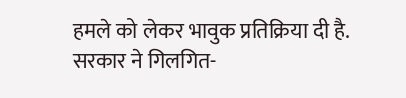हमले को लेकर भावुक प्रतिक्रिया दी है.
सरकार ने गिलगित-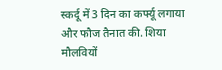स्कर्दू में 3 दिन का कर्फ्यू लगाया और फौज तैनात की. शिया मौलवियों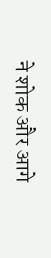ने शोक और आगे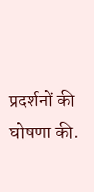प्रदर्शनों की घोषणा की.